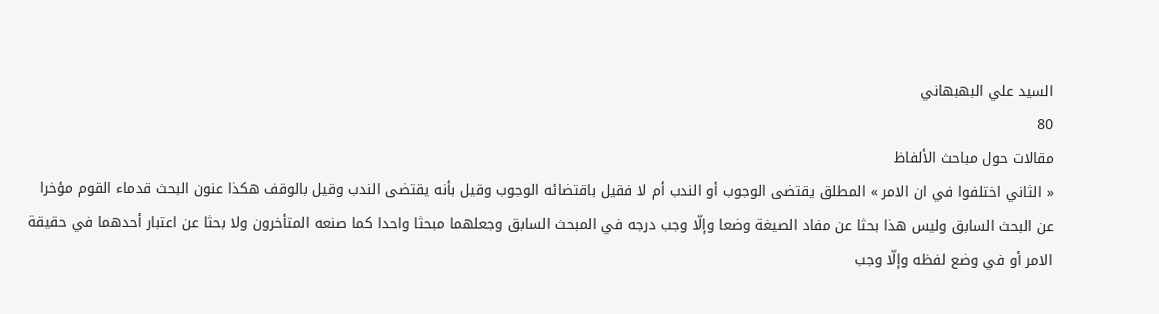السيد علي البهبهاني
80
مقالات حول مباحث الألفاظ
« الثاني اختلفوا في ان الامر » المطلق يقتضى الوجوب أو الندب أم لا فقيل باقتضائه الوجوب وقيل بأنه يقتضى الندب وقيل بالوقف هكذا عنون البحث قدماء القوم مؤخرا عن البحث السابق وليس هذا بحثا عن مفاد الصيغة وضعا وإلّا وجب درجه في المبحث السابق وجعلهما مبحثا واحدا كما صنعه المتأخرون ولا بحثا عن اعتبار أحدهما في حقيقة الامر أو في وضع لفظه وإلّا وجب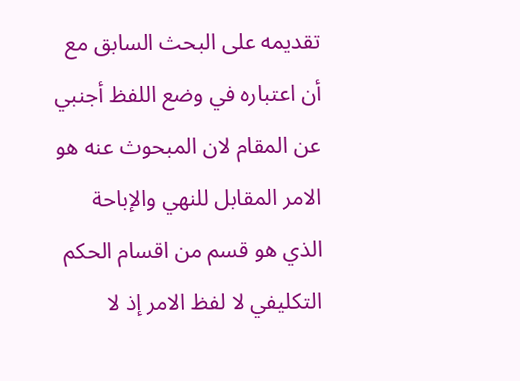تقديمه على البحث السابق مع أن اعتباره في وضع اللفظ أجنبي عن المقام لان المبحوث عنه هو الامر المقابل للنهي والإباحة الذي هو قسم من اقسام الحكم التكليفي لا لفظ الامر إذ لا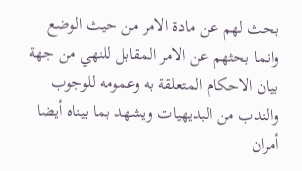بحث لهم عن مادة الامر من حيث الوضع وانما بحثهم عن الامر المقابل للنهي من جهة بيان الاحكام المتعلقة به وعمومه للوجوب والندب من البديهيات ويشهد بما بيناه أيضا أمران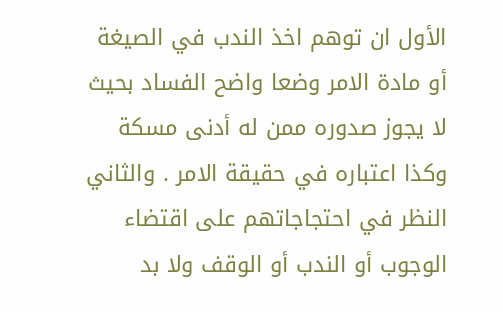الأول ان توهم اخذ الندب في الصيغة أو مادة الامر وضعا واضح الفساد بحيث لا يجوز صدوره ممن له أدنى مسكة وكذا اعتباره في حقيقة الامر . والثاني النظر في احتجاجاتهم على اقتضاء الوجوب أو الندب أو الوقف ولا بد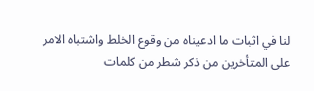لنا في اثبات ما ادعيناه من وقوع الخلط واشتباه الامر على المتأخرين من ذكر شطر من كلمات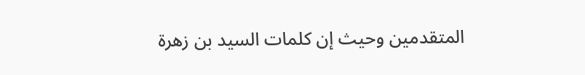المتقدمين وحيث إن كلمات السيد بن زهرة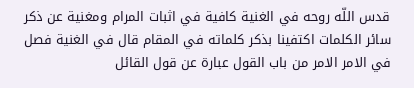قدس اللّه روحه في الغنية كافية في اثبات المرام ومغنية عن ذكر سائر الكلمات اكتفينا بذكر كلماته في المقام قال في الغنية فصل في الامر الامر من باب القول عبارة عن قول القائل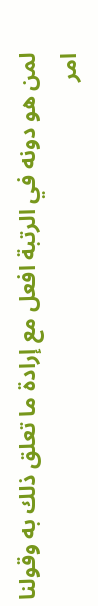لمن هو دونه في الرتبة افعل مع إرادة ما تعلق ذلك به وقولنا امر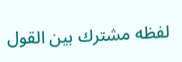لفظه مشترك بين القول